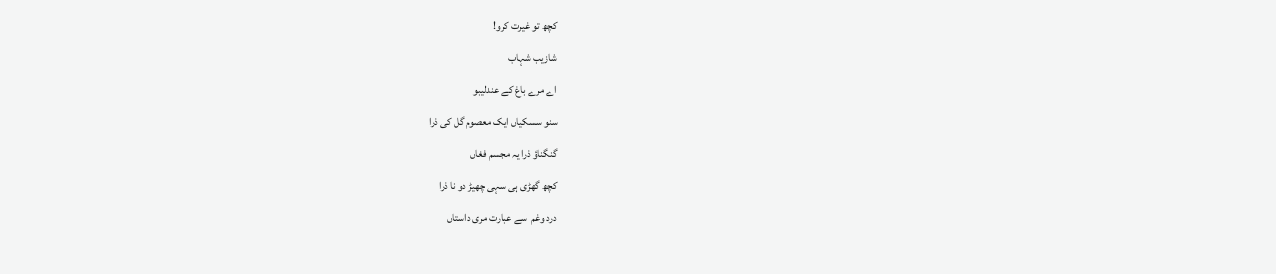کچھ تو غیرت کرو!

شازیب شہاب

اے مرے باغ کے عندلیبو

سنو سسکیاں ایک معصوم گل کی ذرا

گنگناؤ ذرا یہ مجسم فغاں

کچھ گھڑی ہی سہی چھیڑ دو نا ذرا

درد وغم  سے عبارت مری داستاں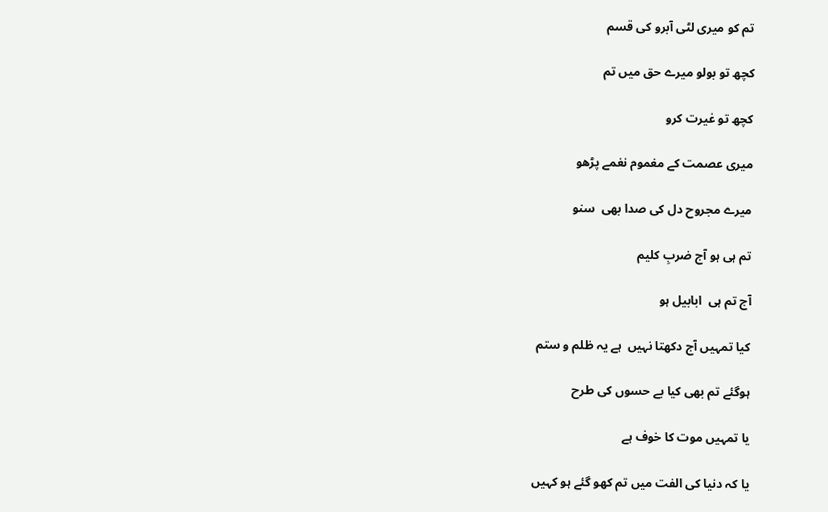تم کو میری لٹی آبرو کی قسم

کچھ تو بولو میرے حق میں تم

کچھ تو غیرت کرو

میری عصمت کے مغموم نغمے پڑھو

میرے مجروح دل کی صدا بھی  سنو

تم ہی ہو آج ضربِ کلیم

آج تم ہی  ابابیل ہو

کیا تمہیں آج دکھتا نہیں  ہے یہ ظلم و ستم

ہوگئے تم بھی کیا بے حسوں کی طرح

یا تمہیں موت کا خوف ہے

یا کہ دنیا کی الفت میں تم کھو گئے ہو کہیں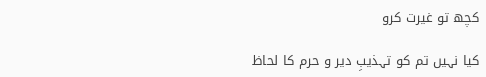کچھ تو غیرت کرو

کیا نہیں تم کو تہذیبِ دیر و حرم کا لحاظ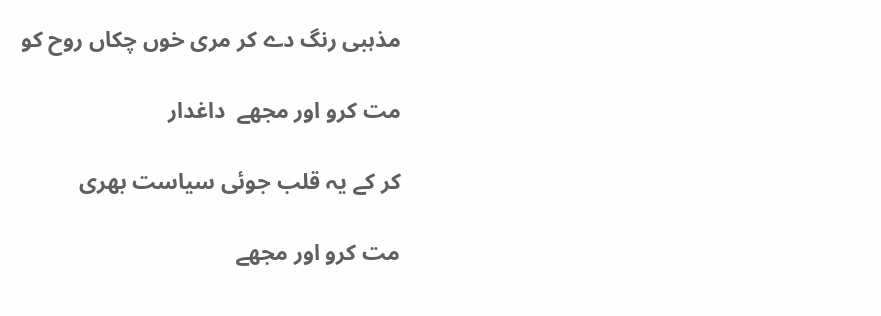مذہبی رنگ دے کر مری خوں چکاں روح کو

مت کرو اور مجھے  داغدار

کر کے یہ قلب جوئی سیاست بھری

مت کرو اور مجھے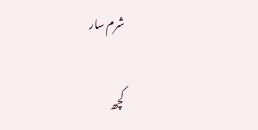شرم سار

کچھ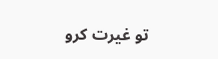تو غیرت کرو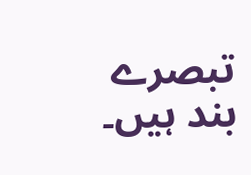تبصرے بند ہیں۔